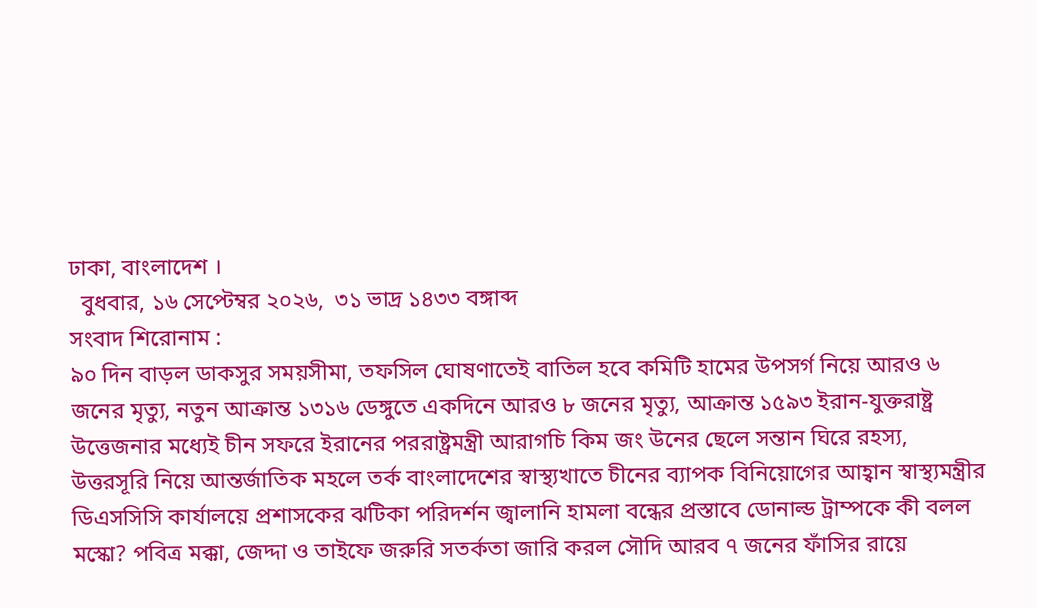ঢাকা, বাংলাদেশ ।
  বুধবার, ১৬ সেপ্টেম্বর ২০২৬,  ৩১ ভাদ্র ১৪৩৩ বঙ্গাব্দ
সংবাদ শিরোনাম :
৯০ দিন বাড়ল ডাকসুর সময়সীমা, তফসিল ঘোষণাতেই বাতিল হবে কমিটি হামের উপসর্গ নিয়ে আরও ৬ জনের মৃত্যু, নতুন আক্রান্ত ১৩১৬ ডেঙ্গুতে একদিনে আরও ৮ জনের মৃত্যু, আক্রান্ত ১৫৯৩ ইরান-যুক্তরাষ্ট্র উত্তেজনার মধ্যেই চীন সফরে ইরানের পররাষ্ট্রমন্ত্রী আরাগচি কিম জং উনের ছেলে সন্তান ঘিরে রহস্য, উত্তরসূরি নিয়ে আন্তর্জাতিক মহলে তর্ক বাংলাদেশের স্বাস্থ্যখাতে চীনের ব্যাপক বিনিয়োগের আহ্বান স্বাস্থ্যমন্ত্রীর ডিএসসিসি কার্যালয়ে প্রশাসকের ঝটিকা পরিদর্শন জ্বালানি হামলা বন্ধের প্রস্তাবে ডোনাল্ড ট্রাম্পকে কী বলল মস্কো? পবিত্র মক্কা, জেদ্দা ও তাইফে জরুরি সতর্কতা জারি করল সৌদি আরব ৭ জনের ফাঁসির রায়ে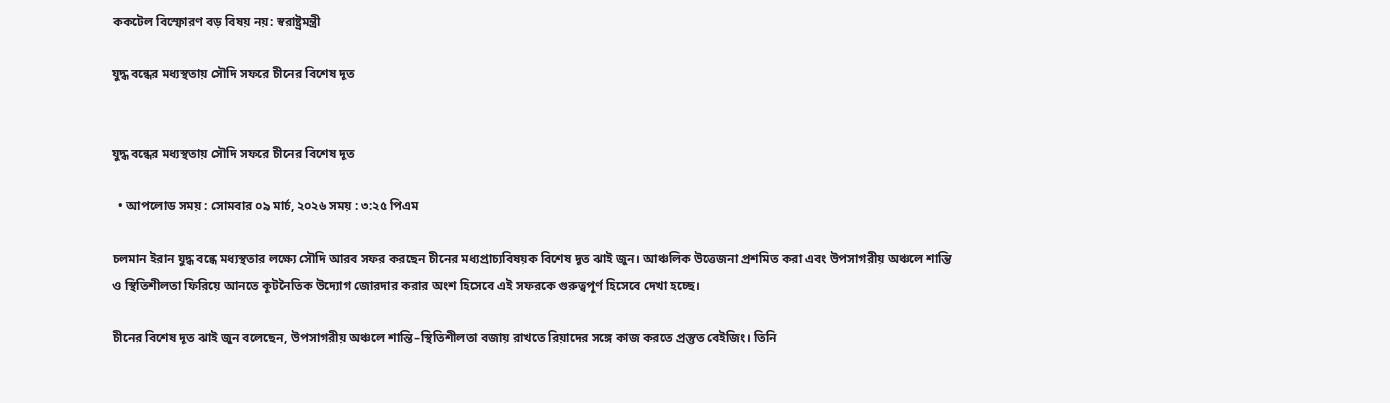ককটেল বিস্ফোরণ বড় বিষয় নয়: স্বরাষ্ট্রমন্ত্রী

যুদ্ধ বন্ধের মধ্যস্থতায় সৌদি সফরে চীনের বিশেষ দূত


যুদ্ধ বন্ধের মধ্যস্থতায় সৌদি সফরে চীনের বিশেষ দূত

  • আপলোড সময় : সোমবার ০৯ মার্চ, ২০২৬ সময় : ৩:২৫ পিএম

চলমান ইরান যুদ্ধ বন্ধে মধ্যস্থতার লক্ষ্যে সৌদি আরব সফর করছেন চীনের মধ্যপ্রাচ্যবিষয়ক বিশেষ দূত ঝাই জুন। আঞ্চলিক উত্তেজনা প্রশমিত করা এবং উপসাগরীয় অঞ্চলে শান্তি ও স্থিতিশীলতা ফিরিয়ে আনতে কূটনৈতিক উদ্যোগ জোরদার করার অংশ হিসেবে এই সফরকে গুরুত্বপূর্ণ হিসেবে দেখা হচ্ছে।

চীনের বিশেষ দূত ঝাই জুন বলেছেন, উপসাগরীয় অঞ্চলে শান্তি–স্থিতিশীলতা বজায় রাখতে রিয়াদের সঙ্গে কাজ করতে প্রস্তুত বেইজিং। তিনি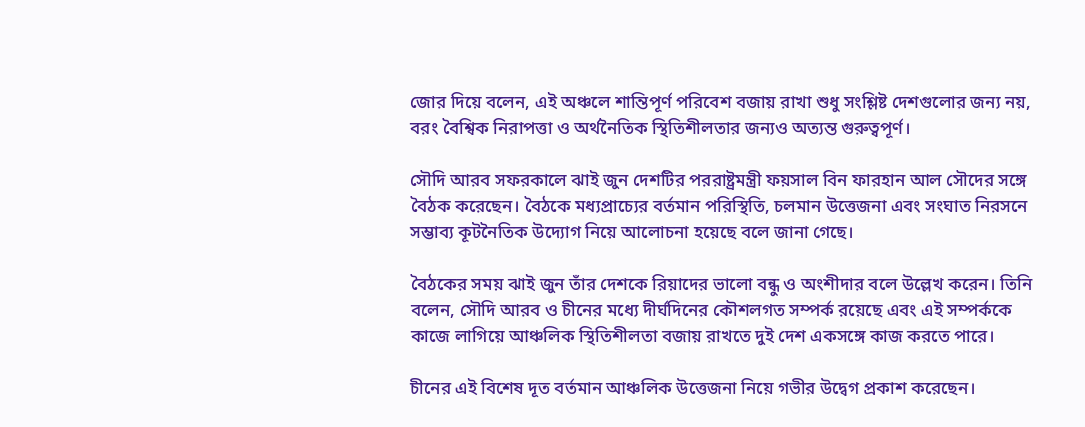জোর দিয়ে বলেন, এই অঞ্চলে শান্তিপূর্ণ পরিবেশ বজায় রাখা শুধু সংশ্লিষ্ট দেশগুলোর জন্য নয়, বরং বৈশ্বিক নিরাপত্তা ও অর্থনৈতিক স্থিতিশীলতার জন্যও অত্যন্ত গুরুত্বপূর্ণ।

সৌদি আরব সফরকালে ঝাই জুন দেশটির পররাষ্ট্রমন্ত্রী ফয়সাল বিন ফারহান আল সৌদের সঙ্গে বৈঠক করেছেন। বৈঠকে মধ্যপ্রাচ্যের বর্তমান পরিস্থিতি, চলমান উত্তেজনা এবং সংঘাত নিরসনে সম্ভাব্য কূটনৈতিক উদ্যোগ নিয়ে আলোচনা হয়েছে বলে জানা গেছে।

বৈঠকের সময় ঝাই জুন তাঁর দেশকে রিয়াদের ভালো বন্ধু ও অংশীদার বলে উল্লেখ করেন। তিনি বলেন, সৌদি আরব ও চীনের মধ্যে দীর্ঘদিনের কৌশলগত সম্পর্ক রয়েছে এবং এই সম্পর্ককে কাজে লাগিয়ে আঞ্চলিক স্থিতিশীলতা বজায় রাখতে দুই দেশ একসঙ্গে কাজ করতে পারে।

চীনের এই বিশেষ দূত বর্তমান আঞ্চলিক উত্তেজনা নিয়ে গভীর উদ্বেগ প্রকাশ করেছেন।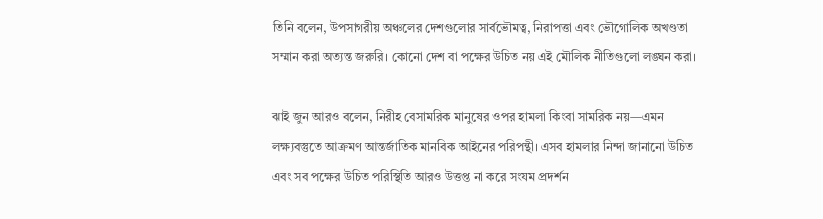তিনি বলেন, উপসাগরীয় অঞ্চলের দেশগুলোর সার্বভৌমত্ব, নিরাপত্তা এবং ভৌগোলিক অখণ্ডতা সম্মান করা অত্যন্ত জরুরি। কোনো দেশ বা পক্ষের উচিত নয় এই মৌলিক নীতিগুলো লঙ্ঘন করা।

ঝাই জুন আরও বলেন, নিরীহ বেসামরিক মানুষের ওপর হামলা কিংবা সামরিক নয়—এমন লক্ষ্যবস্তুতে আক্রমণ আন্তর্জাতিক মানবিক আইনের পরিপন্থী। এসব হামলার নিন্দা জানানো উচিত এবং সব পক্ষের উচিত পরিস্থিতি আরও উত্তপ্ত না করে সংযম প্রদর্শন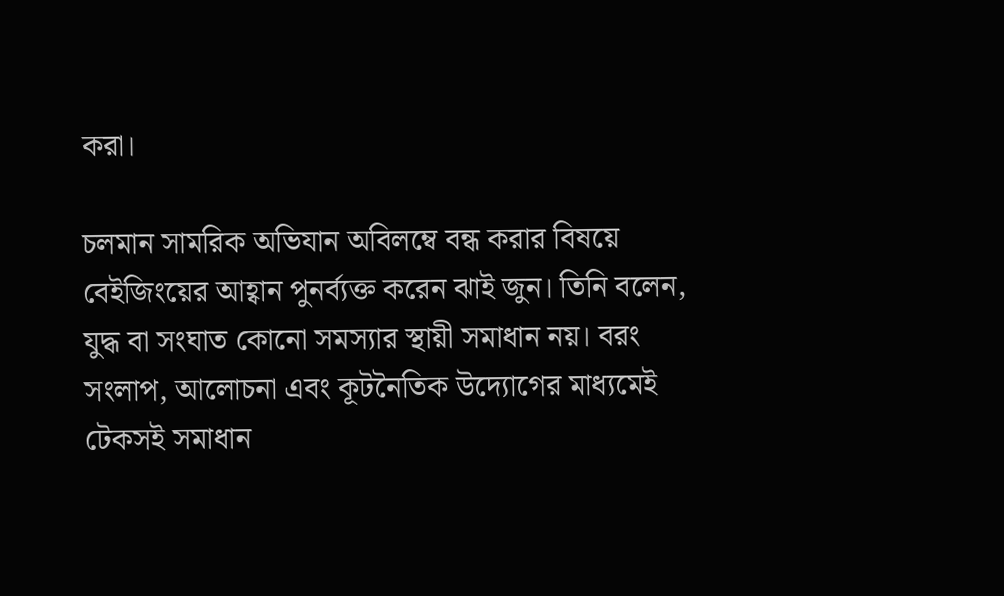করা।

চলমান সামরিক অভিযান অবিলম্বে বন্ধ করার বিষয়ে বেইজিংয়ের আহ্বান পুনর্ব্যক্ত করেন ঝাই জুন। তিনি বলেন, যুদ্ধ বা সংঘাত কোনো সমস্যার স্থায়ী সমাধান নয়। বরং সংলাপ, আলোচনা এবং কূটনৈতিক উদ্যোগের মাধ্যমেই টেকসই সমাধান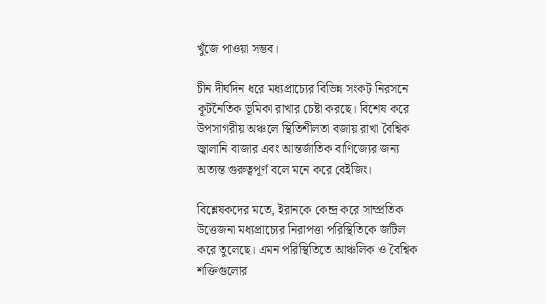খুঁজে পাওয়া সম্ভব।

চীন দীর্ঘদিন ধরে মধ্যপ্রাচ্যের বিভিন্ন সংকট নিরসনে কূটনৈতিক ভূমিকা রাখার চেষ্টা করছে। বিশেষ করে উপসাগরীয় অঞ্চলে স্থিতিশীলতা বজায় রাখা বৈশ্বিক জ্বালানি বাজার এবং আন্তর্জাতিক বাণিজ্যের জন্য অত্যন্ত গুরুত্বপূর্ণ বলে মনে করে বেইজিং।

বিশ্লেষকদের মতে, ইরানকে কেন্দ্র করে সাম্প্রতিক উত্তেজনা মধ্যপ্রাচ্যের নিরাপত্তা পরিস্থিতিকে জটিল করে তুলেছে। এমন পরিস্থিতিতে আঞ্চলিক ও বৈশ্বিক শক্তিগুলোর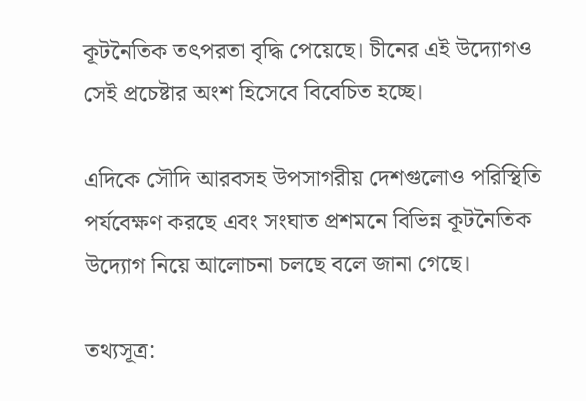কূটনৈতিক তৎপরতা বৃদ্ধি পেয়েছে। চীনের এই উদ্যোগও সেই প্রচেষ্টার অংশ হিসেবে বিবেচিত হচ্ছে।

এদিকে সৌদি আরবসহ উপসাগরীয় দেশগুলোও পরিস্থিতি পর্যবেক্ষণ করছে এবং সংঘাত প্রশমনে বিভিন্ন কূটনৈতিক উদ্যোগ নিয়ে আলোচনা চলছে বলে জানা গেছে।

তথ্যসূত্র: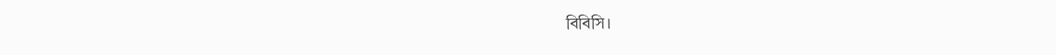বিবিসি।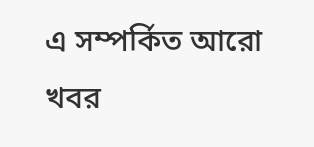এ সম্পর্কিত আরো খবর